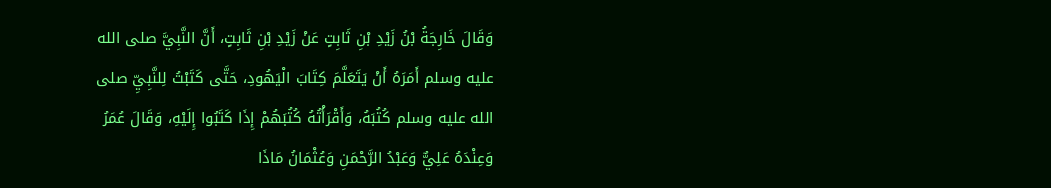وَقَالَ خَارِجَةُ بْنُ زَيْدِ بْنِ ثَابِتٍ عَنْ زَيْدِ بْنِ ثَابِتٍ، أَنَّ النَّبِيَّ صلى الله عليه وسلم أَمَرَهُ أَنْ يَتَعَلَّمَ كِتَابَ الْيَهُودِ، حَتَّى كَتَبْتُ لِلنَّبِيِّ صلى الله عليه وسلم كُتُبَهُ، وَأَقْرَأْتُهُ كُتُبَهُمْ إِذَا كَتَبُوا إِلَيْهِ، وَقَالَ عُمَرُ وَعِنْدَهُ عَلِيٌّ وَعَبْدُ الرَّحْمَنِ وَعُثْمَانُ مَاذَا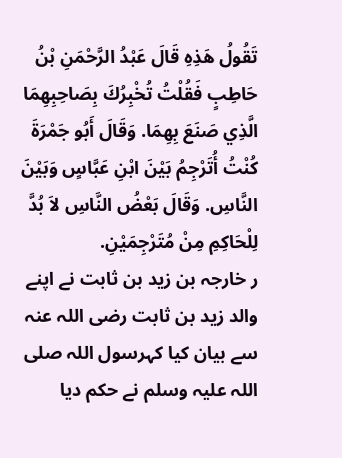تَقُولُ هَذِهِ قَالَ عَبْدُ الرَّحْمَنِ بْنُ حَاطِبٍ فَقُلْتُ تُخْبِرُكَ بِصَاحِبِهِمَا الَّذِي صَنَعَ بِهِمَا. وَقَالَ أَبُو جَمْرَةَ كُنْتُ أُتَرْجِمُ بَيْنَ ابْنِ عَبَّاسٍ وَبَيْنَ النَّاسِ. وَقَالَ بَعْضُ النَّاسِ لاَ بُدَّ لِلْحَاكِمِ مِنْ مُتَرْجِمَيْنِ.
ر خارجہ بن زید بن ثابت نے اپنے والد زید بن ثابت رضی اللہ عنہ سے بیان کیا کہرسول اللہ صلی اللہ علیہ وسلم نے حکم دیا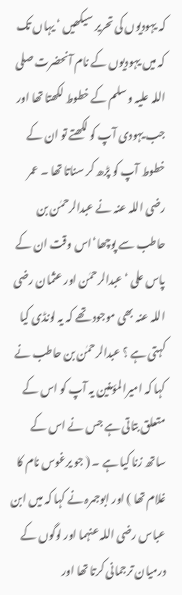کہ یہودیوں کی تحریر سیکھیں ‘ یہاں تک کہ میں یہودیوں کے نام آنحضرت صلی اللہ علیہ وسلم کے خطوط لکھتا تھا اور جب یہودی آپ کو لکھتے تو ان کے خطوط آپ کو پڑھ کر سناتا تھا ۔ عمر رضی اللہ عنہ نے عبدالرحمٰن بن حاطب سے پوچھا‘اس وقت ان کے پاس علی ‘ عبدالرحمٰن اور عثمان رضی اللہ عنہ بھی موجود تھے کہ یہ لونڈی کیا کہتی ہے ؟ عبدالرحمٰن بن حاطب نے کہا کہ امیرالمؤمنین یہ آپ کو اس کے متعلق بتاتی ہے جس نے اس کے ساتھ زنا کیا ہے ۔ ( جو یرغوس نام کا غلام تھا ) اور ابوجمرہ نے کہا کہ میں ابن عباس رضی اللہ عنہما اور لوگوں کے درمیان ترجمانی کرتا تھا اور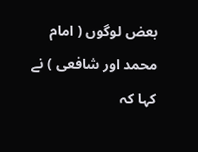بعض لوگوں ( امام محمد اور شافعی ) نے کہا کہ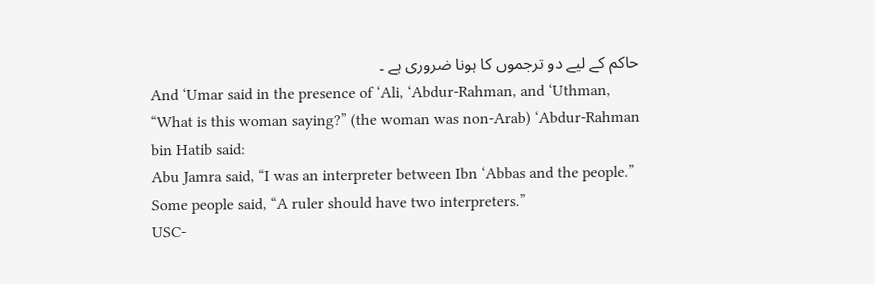حاکم کے لیے دو ترجموں کا ہونا ضروری ہے ۔
And ‘Umar said in the presence of ‘Ali, ‘Abdur-Rahman, and ‘Uthman, “What is this woman saying?” (the woman was non-Arab) ‘Abdur-Rahman bin Hatib said:
Abu Jamra said, “I was an interpreter between Ibn ‘Abbas and the people.” Some people said, “A ruler should have two interpreters.”
USC-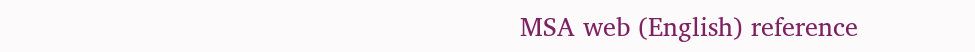MSA web (English) reference